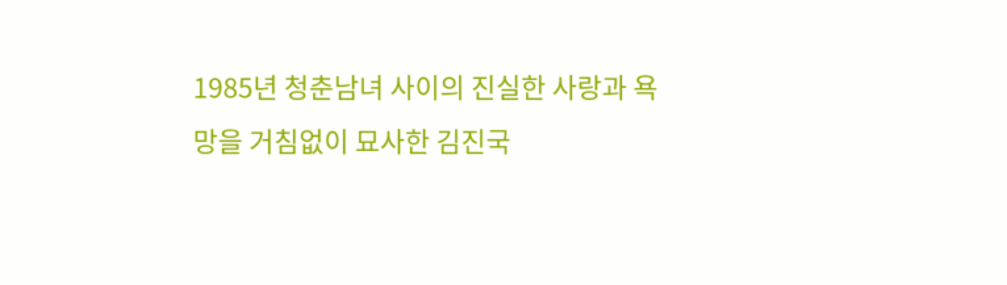1985년 청춘남녀 사이의 진실한 사랑과 욕망을 거침없이 묘사한 김진국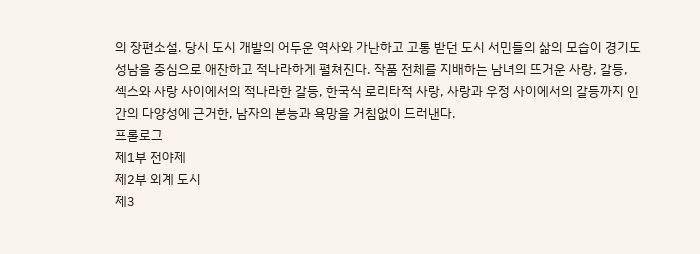의 장편소설. 당시 도시 개발의 어두운 역사와 가난하고 고통 받던 도시 서민들의 삶의 모습이 경기도 성남을 중심으로 애잔하고 적나라하게 펼쳐진다. 작품 전체를 지배하는 남녀의 뜨거운 사랑, 갈등, 섹스와 사랑 사이에서의 적나라한 갈등, 한국식 로리타적 사랑, 사랑과 우정 사이에서의 갈등까지 인간의 다양성에 근거한, 남자의 본능과 욕망을 거침없이 드러낸다.
프롤로그
제1부 전야제
제2부 외계 도시
제3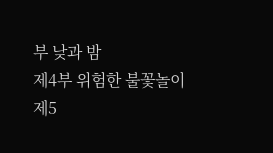부 낮과 밤
제4부 위험한 불꽃놀이
제5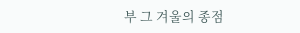부 그 겨울의 종점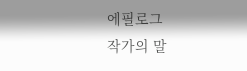에필로그
작가의 말